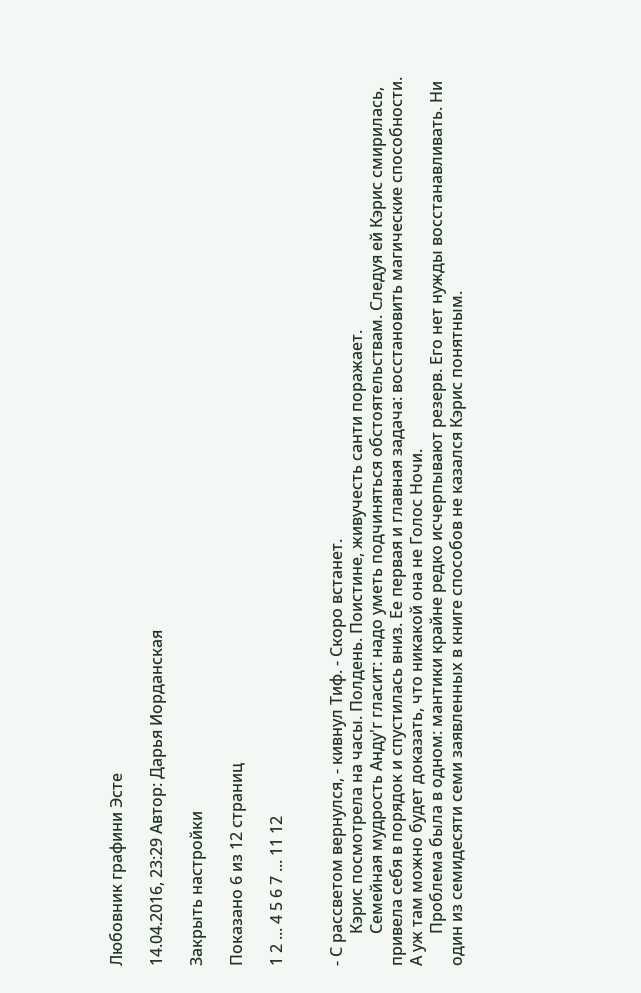Любовник графини Эсте

14.04.2016, 23:29 Автор: Дарья Иорданская

Закрыть настройки

Показано 6 из 12 страниц

1 2 ... 4 5 6 7 ... 11 12


- С рассветом вернулся, - кивнул Тиф. - Скоро встанет.
        Кэрис посмотрела на часы. Полдень. Поистине, живучесть санти поражает.
        Семейная мудрость Анду'г гласит: надо уметь подчиняться обстоятельствам. Следуя ей Кэрис смирилась, привела себя в порядок и спустилась вниз. Ее первая и главная задача: восстановить магические способности. А уж там можно будет доказать, что никакой она не Голос Ночи.
        Проблема была в одном: мантики крайне редко исчерпывают резерв. Его нет нужды восстанавливать. Ни один из семидесяти семи заявленных в книге способов не казался Кэрис понятным.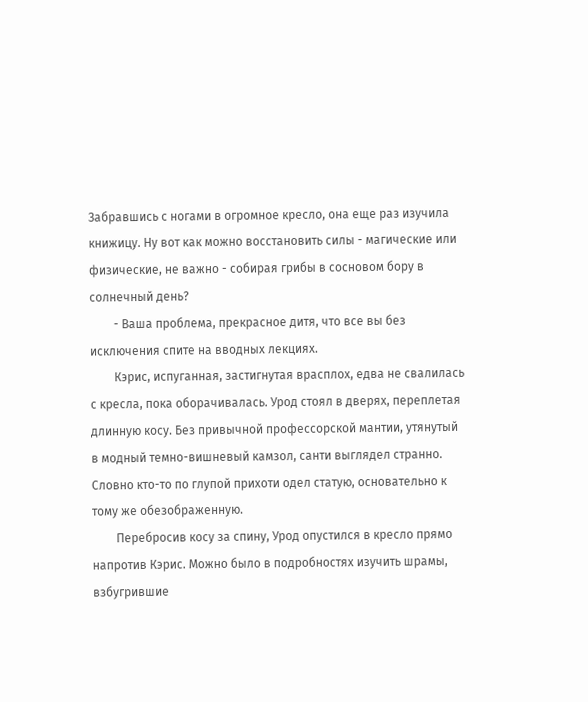Забравшись с ногами в огромное кресло, она еще раз изучила книжицу. Ну вот как можно восстановить силы - магические или физические, не важно - собирая грибы в сосновом бору в солнечный день?
        - Ваша проблема, прекрасное дитя, что все вы без исключения спите на вводных лекциях.
        Кэрис, испуганная, застигнутая врасплох, едва не свалилась с кресла, пока оборачивалась. Урод стоял в дверях, переплетая длинную косу. Без привычной профессорской мантии, утянутый в модный темно-вишневый камзол, санти выглядел странно. Словно кто-то по глупой прихоти одел статую, основательно к тому же обезображенную.
        Перебросив косу за спину, Урод опустился в кресло прямо напротив Кэрис. Можно было в подробностях изучить шрамы, взбугрившие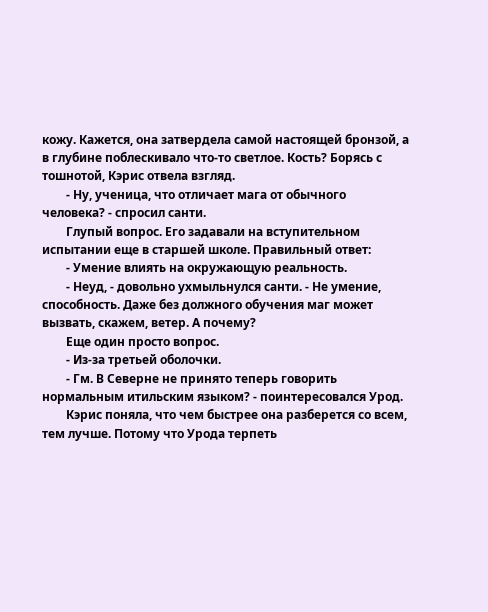кожу. Кажется, она затвердела самой настоящей бронзой, а в глубине поблескивало что-то светлое. Кость? Борясь с тошнотой, Кэрис отвела взгляд.
        - Ну, ученица, что отличает мага от обычного человека? - спросил санти.
        Глупый вопрос. Его задавали на вступительном испытании еще в старшей школе. Правильный ответ:
        - Умение влиять на окружающую реальность.
        - Неуд, - довольно ухмыльнулся санти. - Не умение, способность. Даже без должного обучения маг может вызвать, скажем, ветер. А почему?
        Еще один просто вопрос.
        - Из-за третьей оболочки.
        - Гм. В Северне не принято теперь говорить нормальным итильским языком? - поинтересовался Урод.
        Кэрис поняла, что чем быстрее она разберется со всем, тем лучше. Потому что Урода терпеть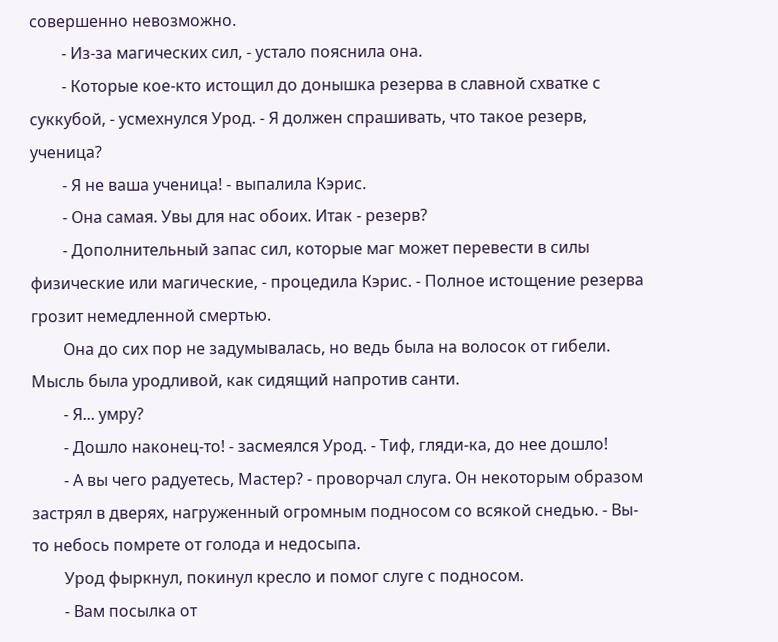совершенно невозможно.
        - Из-за магических сил, - устало пояснила она.
        - Которые кое-кто истощил до донышка резерва в славной схватке с суккубой, - усмехнулся Урод. - Я должен спрашивать, что такое резерв, ученица?
        - Я не ваша ученица! - выпалила Кэрис.
        - Она самая. Увы для нас обоих. Итак - резерв?
        - Дополнительный запас сил, которые маг может перевести в силы физические или магические, - процедила Кэрис. - Полное истощение резерва грозит немедленной смертью.
        Она до сих пор не задумывалась, но ведь была на волосок от гибели. Мысль была уродливой, как сидящий напротив санти.
        - Я... умру?
        - Дошло наконец-то! - засмеялся Урод. - Тиф, гляди-ка, до нее дошло!
        - А вы чего радуетесь, Мастер? - проворчал слуга. Он некоторым образом застрял в дверях, нагруженный огромным подносом со всякой снедью. - Вы-то небось помрете от голода и недосыпа.
        Урод фыркнул, покинул кресло и помог слуге с подносом.
        - Вам посылка от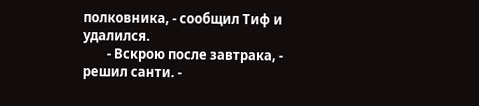полковника, - сообщил Тиф и удалился.
        - Вскрою после завтрака, - решил санти. -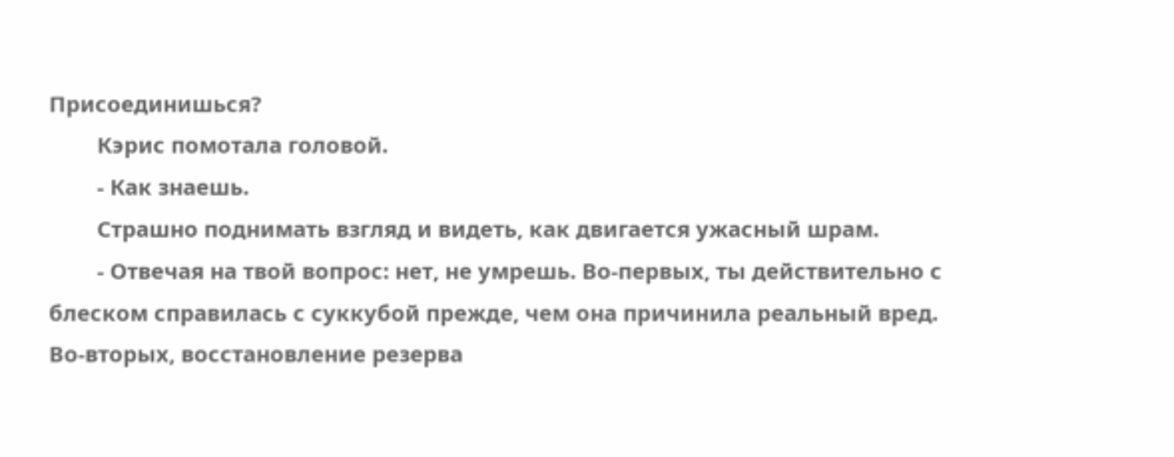Присоединишься?
        Кэрис помотала головой.
        - Как знаешь.
        Страшно поднимать взгляд и видеть, как двигается ужасный шрам.
        - Отвечая на твой вопрос: нет, не умрешь. Во-первых, ты действительно с блеском справилась с суккубой прежде, чем она причинила реальный вред. Во-вторых, восстановление резерва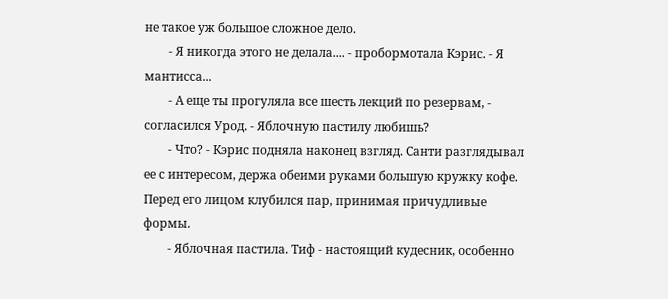не такое уж большое сложное дело.
        - Я никогда этого не делала.... - пробормотала Кэрис. - Я мантисса...
        - А еще ты прогуляла все шесть лекций по резервам, - согласился Урод. - Яблочную пастилу любишь?
        - Что? - Кэрис подняла наконец взгляд. Санти разглядывал ее с интересом, держа обеими руками большую кружку кофе. Перед его лицом клубился пар, принимая причудливые формы.
        - Яблочная пастила. Тиф - настоящий кудесник, особенно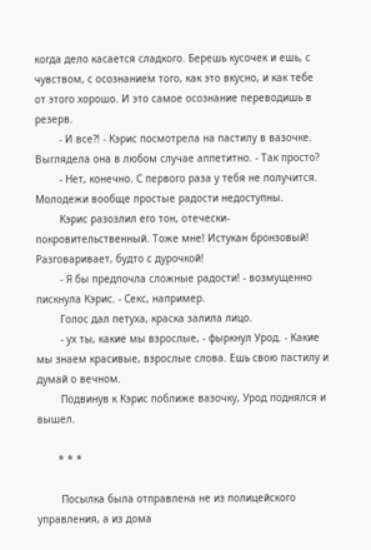когда дело касается сладкого. Берешь кусочек и ешь, с чувством, с осознанием того, как это вкусно, и как тебе от этого хорошо. И это самое осознание переводишь в резерв.
        - И все?! - Кэрис посмотрела на пастилу в вазочке. Выглядела она в любом случае аппетитно. - Так просто?
        - Нет, конечно. С первого раза у тебя не получится. Молодежи вообще простые радости недоступны.
        Кэрис разозлил его тон, отечески-покровительственный. Тоже мне! Истукан бронзовый! Разговаривает, будто с дурочкой!
        - Я бы предпочла сложные радости! - возмущенно пискнула Кэрис. - Секс, например.
        Голос дал петуха, краска залила лицо.
        - ух ты, какие мы взрослые, - фыркнул Урод. - Какие мы знаем красивые, взрослые слова. Ешь свою пастилу и думай о вечном.
        Подвинув к Кэрис поближе вазочку, Урод поднялся и вышел.

       * * *

        Посылка была отправлена не из полицейского управления, а из дома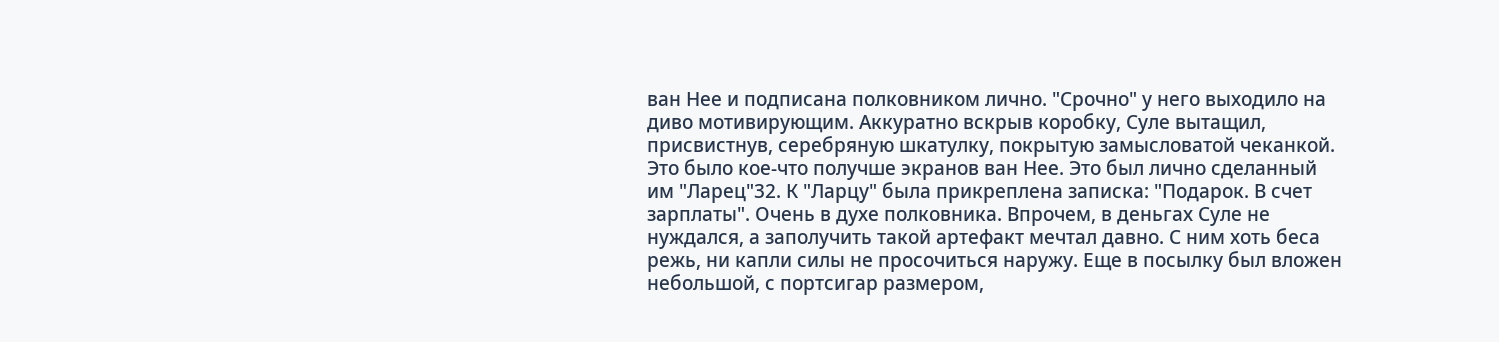ван Нее и подписана полковником лично. "Срочно" у него выходило на диво мотивирующим. Аккуратно вскрыв коробку, Суле вытащил, присвистнув, серебряную шкатулку, покрытую замысловатой чеканкой. Это было кое-что получше экранов ван Нее. Это был лично сделанный им "Ларец"32. К "Ларцу" была прикреплена записка: "Подарок. В счет зарплаты". Очень в духе полковника. Впрочем, в деньгах Суле не нуждался, а заполучить такой артефакт мечтал давно. С ним хоть беса режь, ни капли силы не просочиться наружу. Еще в посылку был вложен небольшой, с портсигар размером,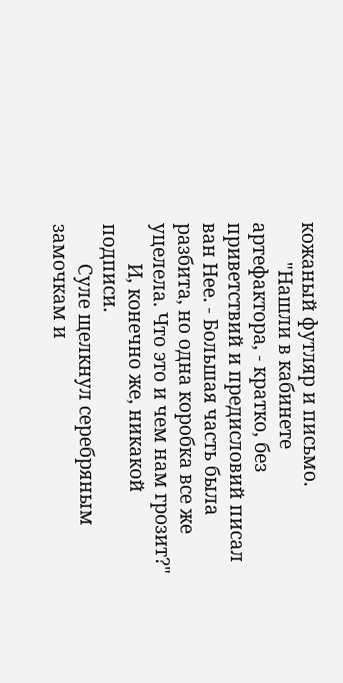кожаный футляр и письмо.
        "Нашли в кабинете артефактора, - кратко, без приветствий и предисловий писал ван Нее. - Большая часть была разбита, но одна коробка все же уцелела. Что это и чем нам грозит?"
        И, конечно же, никакой подписи.
        Суле щелкнул серебряным замочкам и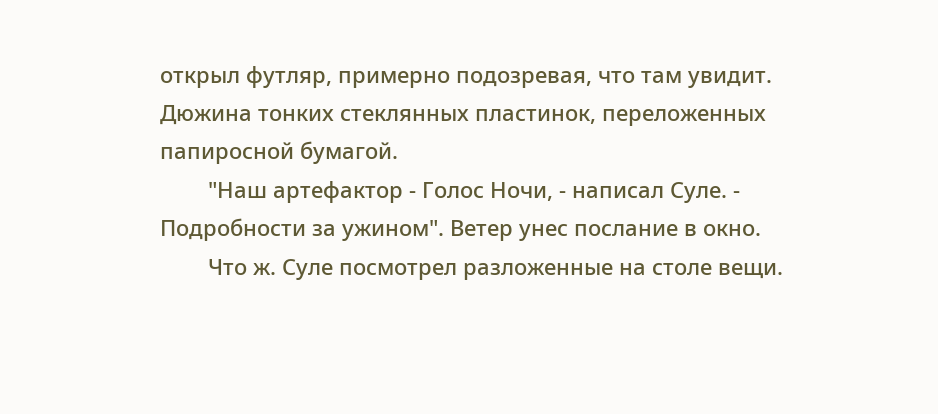открыл футляр, примерно подозревая, что там увидит. Дюжина тонких стеклянных пластинок, переложенных папиросной бумагой.
        "Наш артефактор - Голос Ночи, - написал Суле. - Подробности за ужином". Ветер унес послание в окно.
        Что ж. Суле посмотрел разложенные на столе вещи.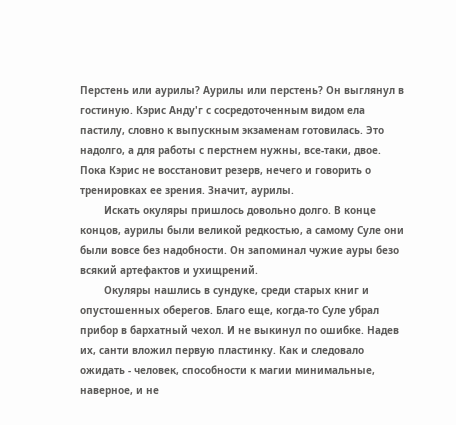Перстень или аурилы? Аурилы или перстень? Он выглянул в гостиную. Кэрис Анду'г с сосредоточенным видом ела пастилу, словно к выпускным экзаменам готовилась. Это надолго, а для работы с перстнем нужны, все-таки, двое. Пока Кэрис не восстановит резерв, нечего и говорить о тренировках ее зрения. Значит, аурилы.
        Искать окуляры пришлось довольно долго. В конце концов, аурилы были великой редкостью, а самому Суле они были вовсе без надобности. Он запоминал чужие ауры безо всякий артефактов и ухищрений.
        Окуляры нашлись в сундуке, среди старых книг и опустошенных оберегов. Благо еще, когда-то Суле убрал прибор в бархатный чехол. И не выкинул по ошибке. Надев их, санти вложил первую пластинку. Как и следовало ожидать - человек, способности к магии минимальные, наверное, и не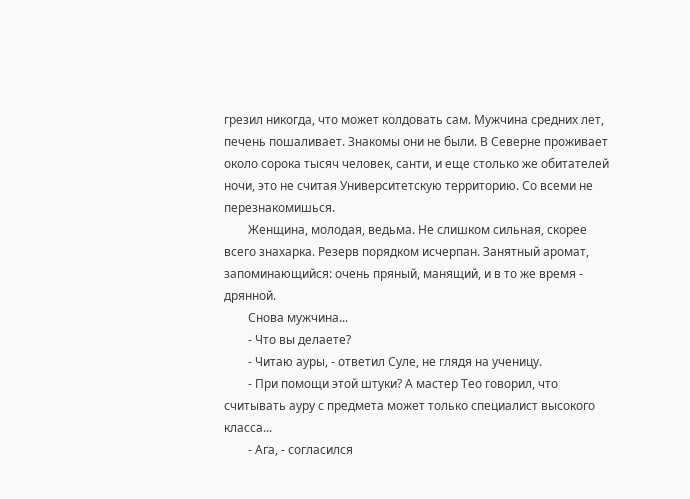грезил никогда, что может колдовать сам. Мужчина средних лет, печень пошаливает. Знакомы они не были. В Северне проживает около сорока тысяч человек, санти, и еще столько же обитателей ночи, это не считая Университетскую территорию. Со всеми не перезнакомишься.
        Женщина, молодая, ведьма. Не слишком сильная, скорее всего знахарка. Резерв порядком исчерпан. Занятный аромат, запоминающийся: очень пряный, манящий, и в то же время - дрянной.
        Снова мужчина...
        - Что вы делаете?
        - Читаю ауры, - ответил Суле, не глядя на ученицу.
        - При помощи этой штуки? А мастер Тео говорил, что считывать ауру с предмета может только специалист высокого класса...
        - Ага, - согласился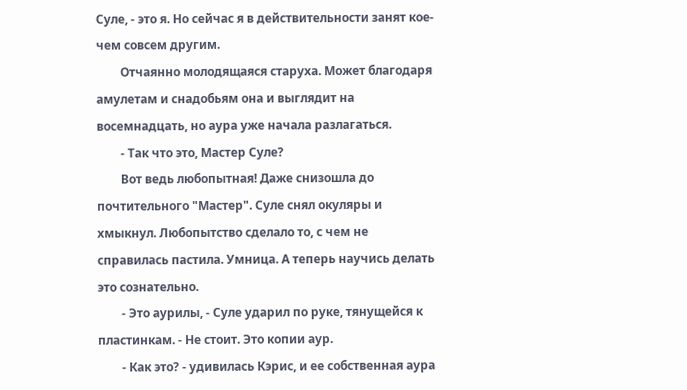Суле, - это я. Но сейчас я в действительности занят кое-чем совсем другим.
        Отчаянно молодящаяся старуха. Может благодаря амулетам и снадобьям она и выглядит на восемнадцать, но аура уже начала разлагаться.
        - Так что это, Мастер Суле?
        Вот ведь любопытная! Даже снизошла до почтительного "Мастер". Суле снял окуляры и хмыкнул. Любопытство сделало то, с чем не справилась пастила. Умница. А теперь научись делать это сознательно.
        - Это аурилы, - Суле ударил по руке, тянущейся к пластинкам. - Не стоит. Это копии аур.
        - Как это? - удивилась Кэрис, и ее собственная аура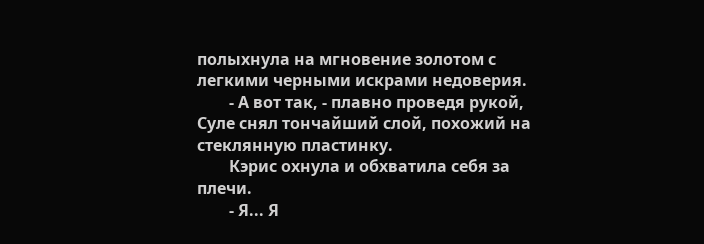полыхнула на мгновение золотом с легкими черными искрами недоверия.
        - А вот так, - плавно проведя рукой, Суле снял тончайший слой, похожий на стеклянную пластинку.
        Кэрис охнула и обхватила себя за плечи.
        - Я... Я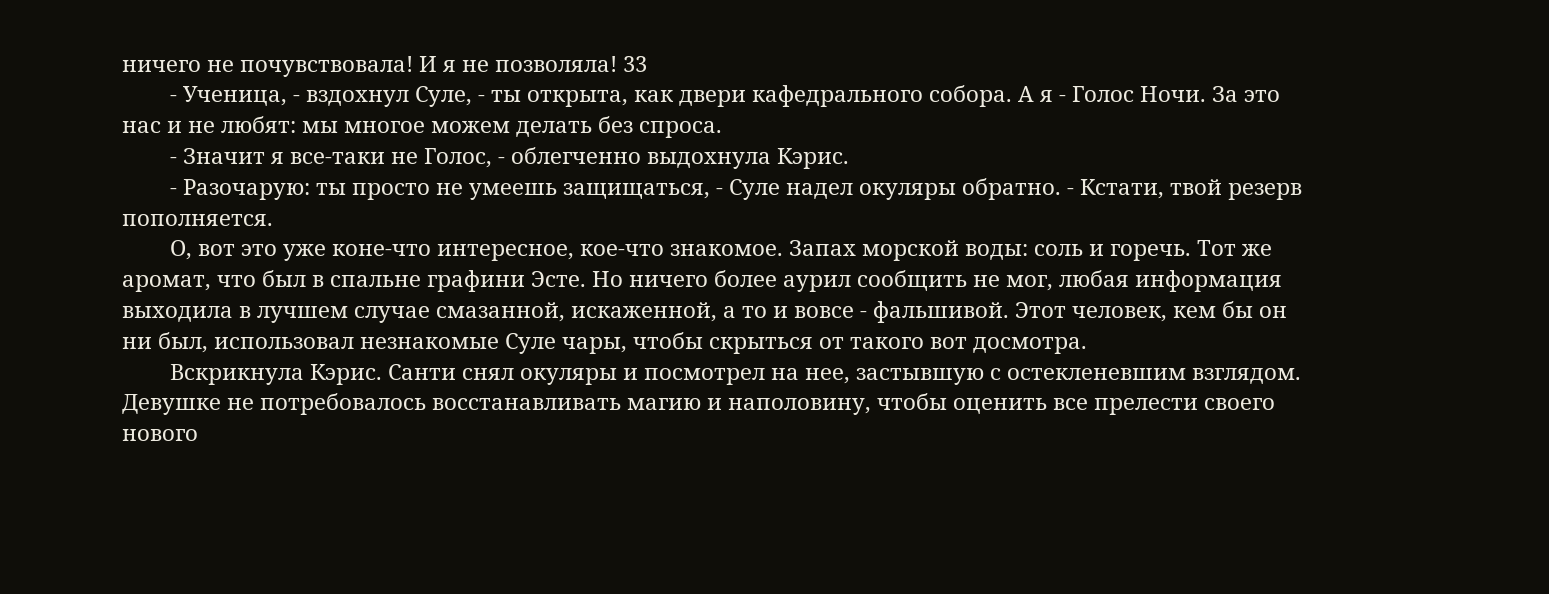ничего не почувствовала! И я не позволяла! 33
        - Ученица, - вздохнул Суле, - ты открыта, как двери кафедрального собора. А я - Голос Ночи. За это нас и не любят: мы многое можем делать без спроса.
        - Значит я все-таки не Голос, - облегченно выдохнула Кэрис.
        - Разочарую: ты просто не умеешь защищаться, - Суле надел окуляры обратно. - Кстати, твой резерв пополняется.
        О, вот это уже коне-что интересное, кое-что знакомое. Запах морской воды: соль и горечь. Тот же аромат, что был в спальне графини Эсте. Но ничего более аурил сообщить не мог, любая информация выходила в лучшем случае смазанной, искаженной, а то и вовсе - фальшивой. Этот человек, кем бы он ни был, использовал незнакомые Суле чары, чтобы скрыться от такого вот досмотра.
        Вскрикнула Кэрис. Санти снял окуляры и посмотрел на нее, застывшую с остекленевшим взглядом. Девушке не потребовалось восстанавливать магию и наполовину, чтобы оценить все прелести своего нового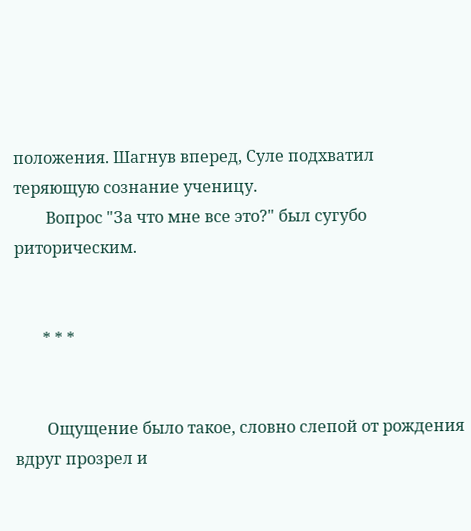положения. Шагнув вперед, Суле подхватил теряющую сознание ученицу.
        Вопрос "За что мне все это?" был сугубо риторическим.


       * * *


        Ощущение было такое, словно слепой от рождения вдруг прозрел и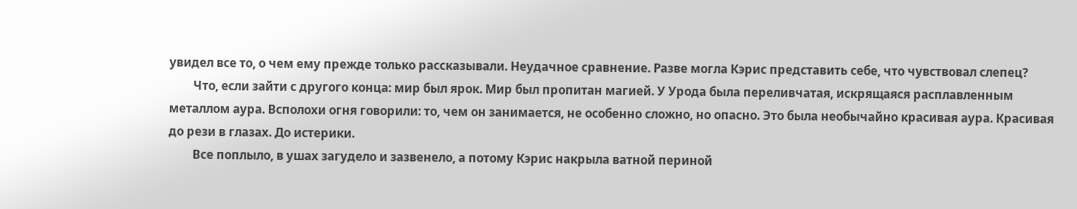увидел все то, о чем ему прежде только рассказывали. Неудачное сравнение. Разве могла Кэрис представить себе, что чувствовал слепец?
        Что, если зайти с другого конца: мир был ярок. Мир был пропитан магией. У Урода была переливчатая, искрящаяся расплавленным металлом аура. Всполохи огня говорили: то, чем он занимается, не особенно сложно, но опасно. Это была необычайно красивая аура. Красивая до рези в глазах. До истерики.
        Все поплыло, в ушах загудело и зазвенело, а потому Кэрис накрыла ватной периной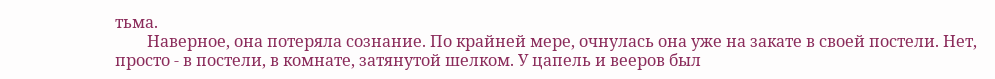тьма.
        Наверное, она потеряла сознание. По крайней мере, очнулась она уже на закате в своей постели. Нет, просто - в постели, в комнате, затянутой шелком. У цапель и вееров был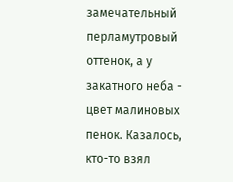замечательный перламутровый оттенок, а у закатного неба - цвет малиновых пенок. Казалось, кто-то взял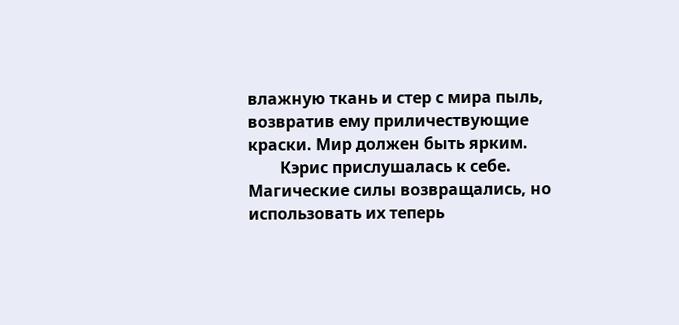влажную ткань и стер с мира пыль, возвратив ему приличествующие краски. Мир должен быть ярким.
        Кэрис прислушалась к себе. Магические силы возвращались, но использовать их теперь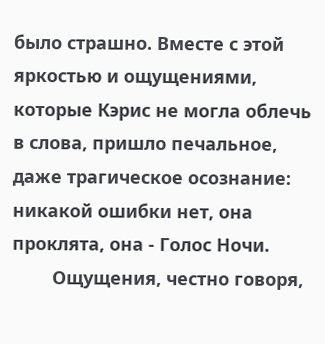было страшно. Вместе с этой яркостью и ощущениями, которые Кэрис не могла облечь в слова, пришло печальное, даже трагическое осознание: никакой ошибки нет, она проклята, она - Голос Ночи.
        Ощущения, честно говоря,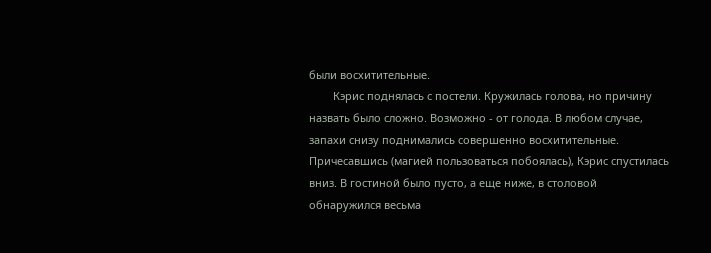были восхитительные.
        Кэрис поднялась с постели. Кружилась голова, но причину назвать было сложно. Возможно - от голода. В любом случае, запахи снизу поднимались совершенно восхитительные. Причесавшись (магией пользоваться побоялась), Кэрис спустилась вниз. В гостиной было пусто, а еще ниже, в столовой обнаружился весьма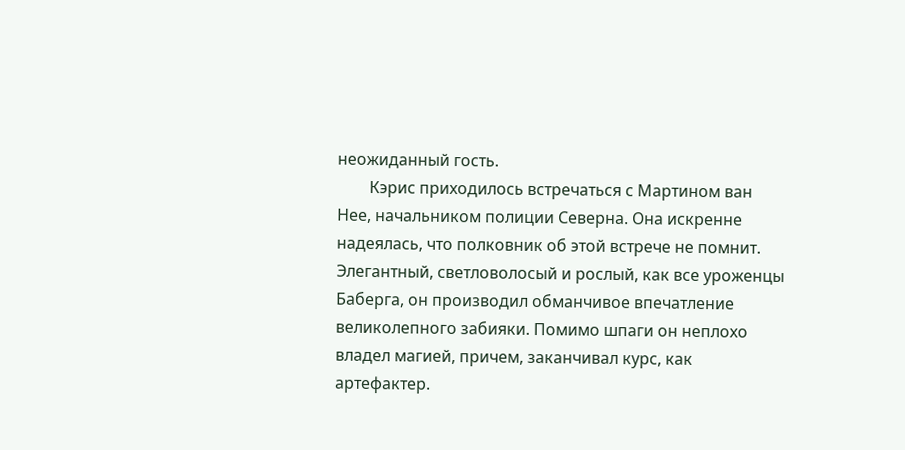неожиданный гость.
        Кэрис приходилось встречаться с Мартином ван Нее, начальником полиции Северна. Она искренне надеялась, что полковник об этой встрече не помнит. Элегантный, светловолосый и рослый, как все уроженцы Баберга, он производил обманчивое впечатление великолепного забияки. Помимо шпаги он неплохо владел магией, причем, заканчивал курс, как артефактер.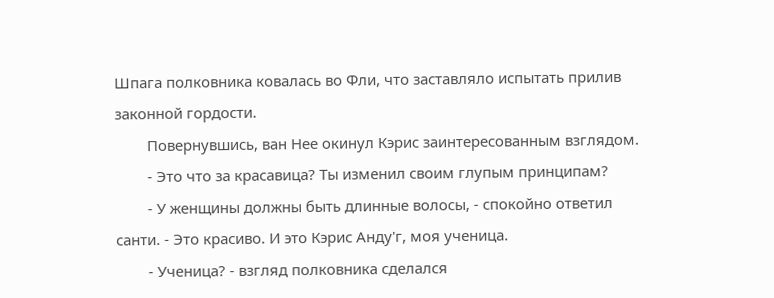Шпага полковника ковалась во Фли, что заставляло испытать прилив законной гордости.
        Повернувшись, ван Нее окинул Кэрис заинтересованным взглядом.
        - Это что за красавица? Ты изменил своим глупым принципам?
        - У женщины должны быть длинные волосы, - спокойно ответил санти. - Это красиво. И это Кэрис Анду'г, моя ученица.
        - Ученица? - взгляд полковника сделался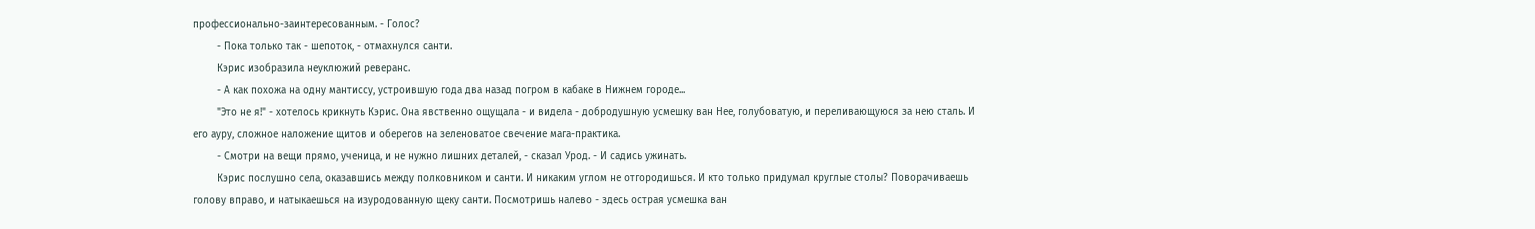профессионально-заинтересованным. - Голос?
        - Пока только так - шепоток, - отмахнулся санти.
        Кэрис изобразила неуклюжий реверанс.
        - А как похожа на одну мантиссу, устроившую года два назад погром в кабаке в Нижнем городе...
        "Это не я!" - хотелось крикнуть Кэрис. Она явственно ощущала - и видела - добродушную усмешку ван Нее, голубоватую, и переливающуюся за нею сталь. И его ауру, сложное наложение щитов и оберегов на зеленоватое свечение мага-практика.
        - Смотри на вещи прямо, ученица, и не нужно лишних деталей, - сказал Урод. - И садись ужинать.
        Кэрис послушно села, оказавшись между полковником и санти. И никаким углом не отгородишься. И кто только придумал круглые столы? Поворачиваешь голову вправо, и натыкаешься на изуродованную щеку санти. Посмотришь налево - здесь острая усмешка ван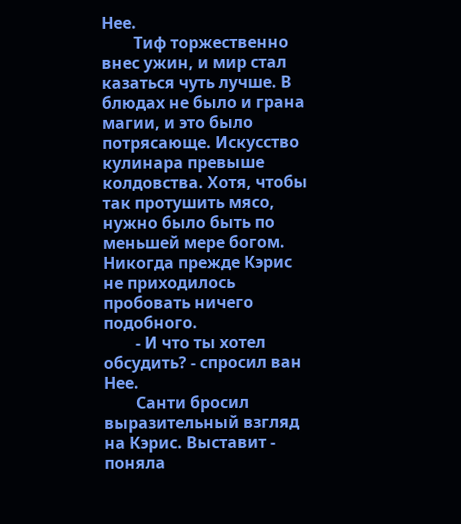Нее.
        Тиф торжественно внес ужин, и мир стал казаться чуть лучше. В блюдах не было и грана магии, и это было потрясающе. Искусство кулинара превыше колдовства. Хотя, чтобы так протушить мясо, нужно было быть по меньшей мере богом. Никогда прежде Кэрис не приходилось пробовать ничего подобного.
        - И что ты хотел обсудить? - спросил ван Нее.
        Санти бросил выразительный взгляд на Кэрис. Выставит - поняла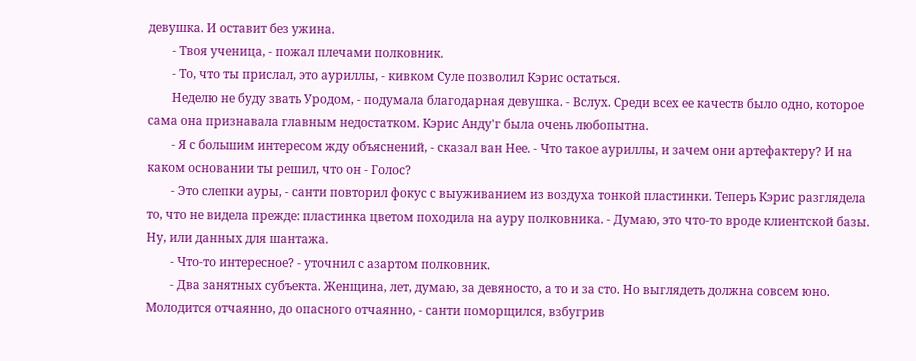девушка. И оставит без ужина.
        - Твоя ученица, - пожал плечами полковник.
        - То, что ты прислал, это ауриллы, - кивком Суле позволил Кэрис остаться.
        Неделю не буду звать Уродом, - подумала благодарная девушка. - Вслух. Среди всех ее качеств было одно, которое сама она признавала главным недостатком. Кэрис Анду'г была очень любопытна.
        - Я с большим интересом жду объяснений, - сказал ван Нее. - Что такое ауриллы, и зачем они артефактеру? И на каком основании ты решил, что он - Голос?
        - Это слепки ауры, - санти повторил фокус с выуживанием из воздуха тонкой пластинки. Теперь Кэрис разглядела то, что не видела прежде: пластинка цветом походила на ауру полковника. - Думаю, это что-то вроде клиентской базы. Ну, или данных для шантажа.
        - Что-то интересное? - уточнил с азартом полковник.
        - Два занятных субъекта. Женщина, лет, думаю, за девяносто, а то и за сто. Но выглядеть должна совсем юно. Молодится отчаянно, до опасного отчаянно, - санти поморщился, взбугрив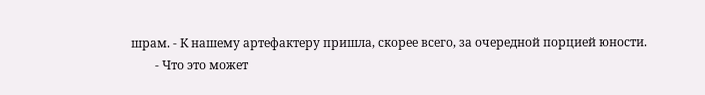шрам. - К нашему артефактеру пришла, скорее всего, за очередной порцией юности.
        - Что это может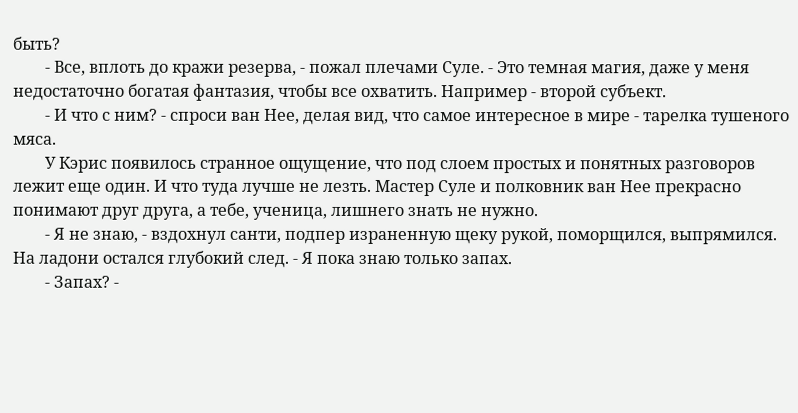быть?
        - Все, вплоть до кражи резерва, - пожал плечами Суле. - Это темная магия, даже у меня недостаточно богатая фантазия, чтобы все охватить. Например - второй субъект.
        - И что с ним? - спроси ван Нее, делая вид, что самое интересное в мире - тарелка тушеного мяса.
        У Кэрис появилось странное ощущение, что под слоем простых и понятных разговоров лежит еще один. И что туда лучше не лезть. Мастер Суле и полковник ван Нее прекрасно понимают друг друга, а тебе, ученица, лишнего знать не нужно.
        - Я не знаю, - вздохнул санти, подпер израненную щеку рукой, поморщился, выпрямился. На ладони остался глубокий след. - Я пока знаю только запах.
        - Запах? -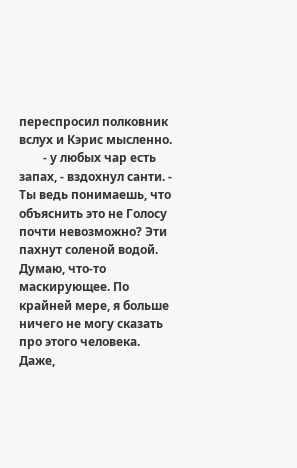переспросил полковник вслух и Кэрис мысленно.
        - у любых чар есть запах, - вздохнул санти. - Ты ведь понимаешь, что объяснить это не Голосу почти невозможно? Эти пахнут соленой водой. Думаю, что-то маскирующее. По крайней мере, я больше ничего не могу сказать про этого человека. Даже,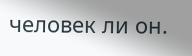человек ли он.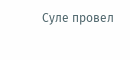Суле провел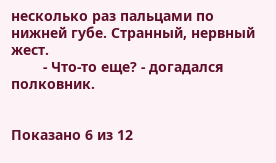несколько раз пальцами по нижней губе. Странный, нервный жест.
        - Что-то еще? - догадался полковник.


Показано 6 из 12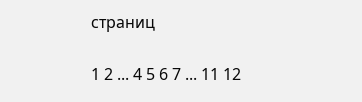страниц

1 2 ... 4 5 6 7 ... 11 12